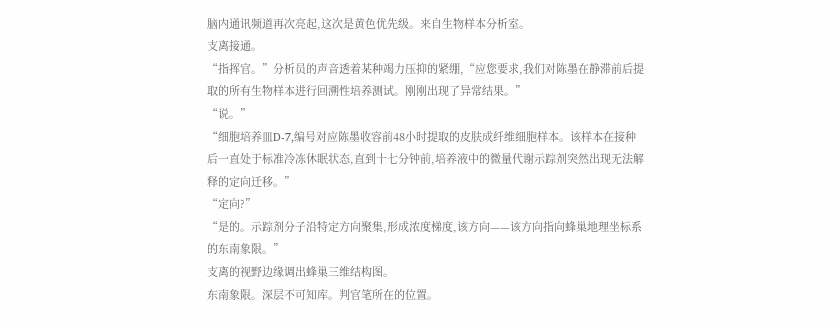脑内通讯频道再次亮起,这次是黄色优先级。来自生物样本分析室。
支离接通。
“指挥官。”分析员的声音透着某种竭力压抑的紧绷,“应您要求,我们对陈墨在静滞前后提取的所有生物样本进行回溯性培养测试。刚刚出现了异常结果。”
“说。”
“细胞培养皿D-7,编号对应陈墨收容前48小时提取的皮肤成纤维细胞样本。该样本在接种后一直处于标准冷冻休眠状态,直到十七分钟前,培养液中的微量代谢示踪剂突然出现无法解释的定向迁移。”
“定向?”
“是的。示踪剂分子沿特定方向聚集,形成浓度梯度,该方向——该方向指向蜂巢地理坐标系的东南象限。”
支离的视野边缘调出蜂巢三维结构图。
东南象限。深层不可知库。判官笔所在的位置。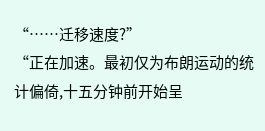“……迁移速度?”
“正在加速。最初仅为布朗运动的统计偏倚,十五分钟前开始呈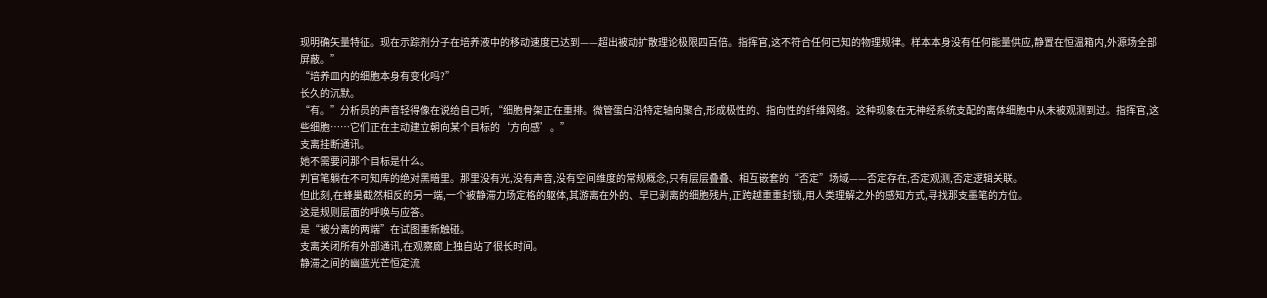现明确矢量特征。现在示踪剂分子在培养液中的移动速度已达到——超出被动扩散理论极限四百倍。指挥官,这不符合任何已知的物理规律。样本本身没有任何能量供应,静置在恒温箱内,外源场全部屏蔽。”
“培养皿内的细胞本身有变化吗?”
长久的沉默。
“有。”分析员的声音轻得像在说给自己听,“细胞骨架正在重排。微管蛋白沿特定轴向聚合,形成极性的、指向性的纤维网络。这种现象在无神经系统支配的离体细胞中从未被观测到过。指挥官,这些细胞……它们正在主动建立朝向某个目标的‘方向感’。”
支离挂断通讯。
她不需要问那个目标是什么。
判官笔躺在不可知库的绝对黑暗里。那里没有光,没有声音,没有空间维度的常规概念,只有层层叠叠、相互嵌套的“否定”场域——否定存在,否定观测,否定逻辑关联。
但此刻,在蜂巢截然相反的另一端,一个被静滞力场定格的躯体,其游离在外的、早已剥离的细胞残片,正跨越重重封锁,用人类理解之外的感知方式,寻找那支墨笔的方位。
这是规则层面的呼唤与应答。
是“被分离的两端”在试图重新触碰。
支离关闭所有外部通讯,在观察廊上独自站了很长时间。
静滞之间的幽蓝光芒恒定流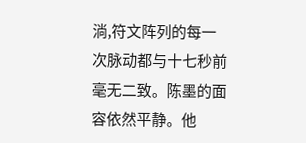淌,符文阵列的每一次脉动都与十七秒前毫无二致。陈墨的面容依然平静。他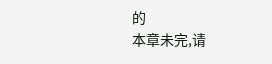的
本章未完,请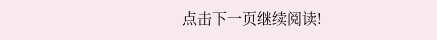点击下一页继续阅读!